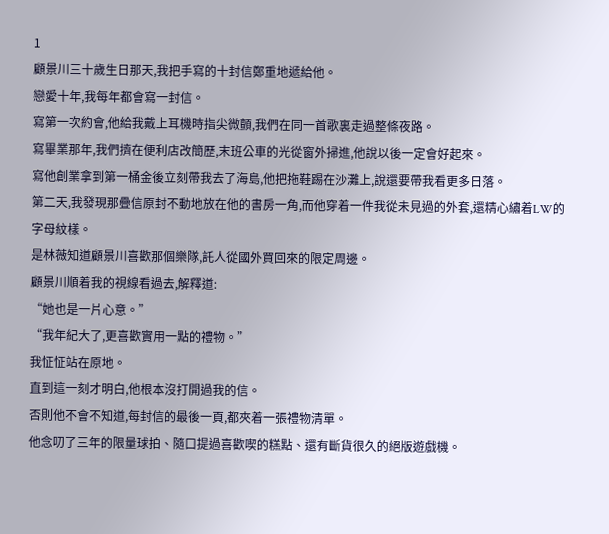1
顧景川三十歲生日那天,我把手寫的十封信鄭重地遞給他。
戀愛十年,我每年都會寫一封信。
寫第一次約會,他給我戴上耳機時指尖微顫,我們在同一首歌裏走過整條夜路。
寫畢業那年,我們擠在便利店改簡歷,末班公車的光從窗外掃進,他說以後一定會好起來。
寫他創業拿到第一桶金後立刻帶我去了海島,他把拖鞋踢在沙灘上,說還要帶我看更多日落。
第二天,我發現那疊信原封不動地放在他的書房一角,而他穿着一件我從未見過的外套,還精心繡着LW的字母紋樣。
是林薇知道顧景川喜歡那個樂隊,託人從國外買回來的限定周邊。
顧景川順着我的視線看過去,解釋道:
“她也是一片心意。”
“我年紀大了,更喜歡實用一點的禮物。”
我怔怔站在原地。
直到這一刻才明白,他根本沒打開過我的信。
否則他不會不知道,每封信的最後一頁,都夾着一張禮物清單。
他念叨了三年的限量球拍、隨口提過喜歡喫的糕點、還有斷貨很久的絕版遊戲機。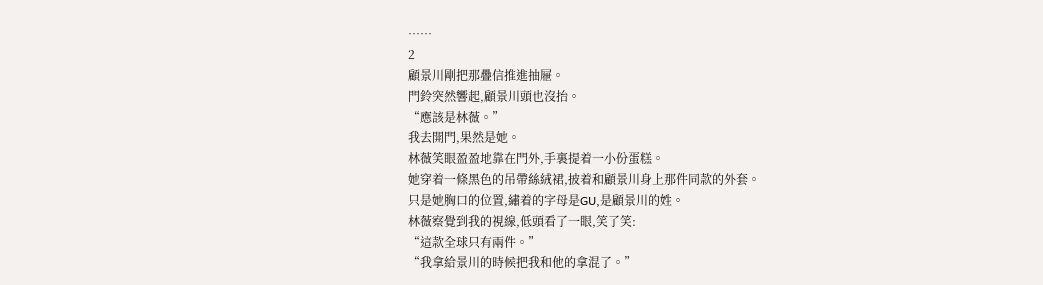……
2
顧景川剛把那疊信推進抽屜。
門鈴突然響起,顧景川頭也沒抬。
“應該是林薇。”
我去開門,果然是她。
林薇笑眼盈盈地靠在門外,手裏提着一小份蛋糕。
她穿着一條黑色的吊帶絲絨裙,披着和顧景川身上那件同款的外套。
只是她胸口的位置,繡着的字母是GU,是顧景川的姓。
林薇察覺到我的視線,低頭看了一眼,笑了笑:
“這款全球只有兩件。”
“我拿給景川的時候把我和他的拿混了。”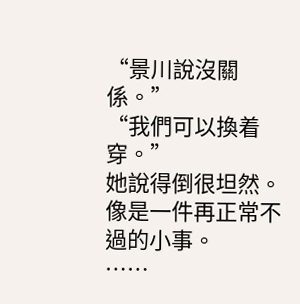“景川說沒關係。”
“我們可以換着穿。”
她說得倒很坦然。
像是一件再正常不過的小事。
……